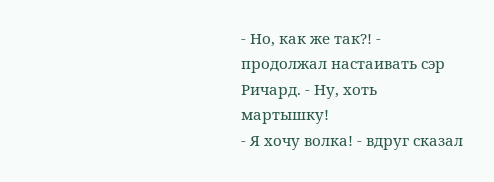- Но, как же так?! - продолжал настаивать сэр Ричард. - Ну, хоть мартышку!
- Я хочу волка! - вдруг сказал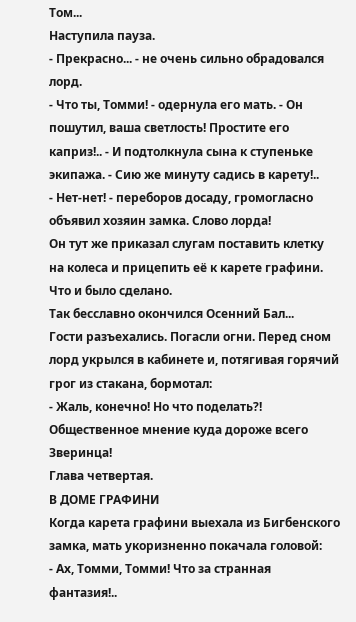Том...
Наступила пауза.
- Прекрасно... - не очень сильно обрадовался лорд.
- Что ты, Томми! - одернула его мать. - Он пошутил, ваша светлость! Простите его каприз!.. - И подтолкнула сына к ступеньке экипажа. - Сию же минуту садись в карету!..
- Нет-нет! - переборов досаду, громогласно объявил хозяин замка. Слово лорда!
Он тут же приказал слугам поставить клетку на колеса и прицепить её к карете графини. Что и было сделано.
Так бесславно окончился Осенний Бал...
Гости разъехались. Погасли огни. Перед сном лорд укрылся в кабинете и, потягивая горячий грог из стакана, бормотал:
- Жаль, конечно! Но что поделать?! Общественное мнение куда дороже всего Зверинца!
Глава четвертая.
В ДОМЕ ГРАФИНИ
Когда карета графини выехала из Бигбенского замка, мать укоризненно покачала головой:
- Ах, Томми, Томми! Что за странная фантазия!..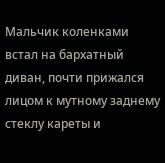Мальчик коленками встал на бархатный диван, почти прижался лицом к мутному заднему стеклу кареты и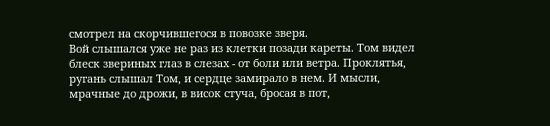смотрел на скорчившегося в повозке зверя.
Вой слышался уже не раз из клетки позади кареты. Том видел блеск звериных глаз в слезах - от боли или ветра. Проклятья, ругань слышал Том, и сердце замирало в нем. И мысли, мрачные до дрожи, в висок стуча, бросая в пот,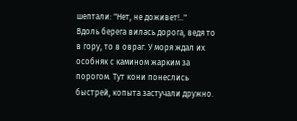шептали: "Нет, не доживет!.."
Вдоль берега вилась дорога, ведя то в гору, то в овраг. У моря ждал их особняк с камином жарким за порогом. Тут кони понеслись быстрей, копыта застучали дружно.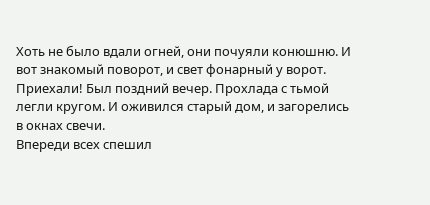Хоть не было вдали огней, они почуяли конюшню. И вот знакомый поворот, и свет фонарный у ворот. Приехали! Был поздний вечер. Прохлада с тьмой легли кругом. И оживился старый дом, и загорелись в окнах свечи.
Впереди всех спешил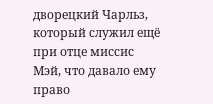дворецкий Чарльз, который служил ещё при отце миссис Мэй, что давало ему право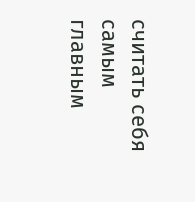считать себя самым главным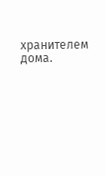хранителем дома.